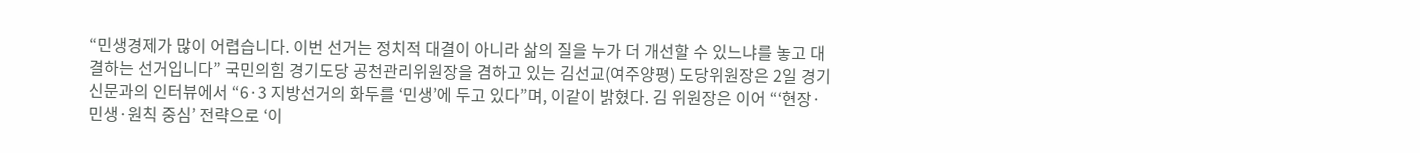“민생경제가 많이 어렵습니다. 이번 선거는 정치적 대결이 아니라 삶의 질을 누가 더 개선할 수 있느냐를 놓고 대결하는 선거입니다” 국민의힘 경기도당 공천관리위원장을 겸하고 있는 김선교(여주양평) 도당위원장은 2일 경기신문과의 인터뷰에서 “6·3 지방선거의 화두를 ‘민생’에 두고 있다”며, 이같이 밝혔다. 김 위원장은 이어 “‘현장·민생·원칙 중심’ 전략으로 ‘이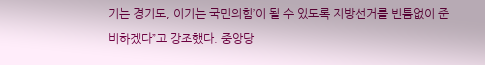기는 경기도, 이기는 국민의힘’이 될 수 있도록 지방선거를 빈틈없이 준비하겠다”고 강조했다. 중앙당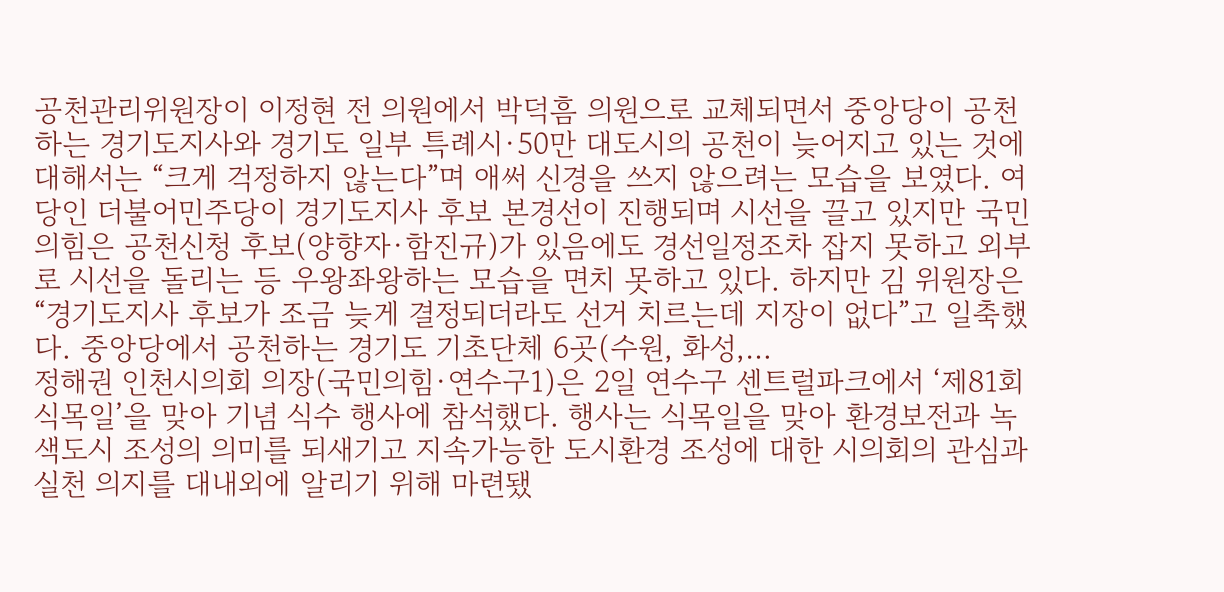공천관리위원장이 이정현 전 의원에서 박덕흠 의원으로 교체되면서 중앙당이 공천하는 경기도지사와 경기도 일부 특례시·50만 대도시의 공천이 늦어지고 있는 것에 대해서는 “크게 걱정하지 않는다”며 애써 신경을 쓰지 않으려는 모습을 보였다. 여당인 더불어민주당이 경기도지사 후보 본경선이 진행되며 시선을 끌고 있지만 국민의힘은 공천신청 후보(양향자·함진규)가 있음에도 경선일정조차 잡지 못하고 외부로 시선을 돌리는 등 우왕좌왕하는 모습을 면치 못하고 있다. 하지만 김 위원장은 “경기도지사 후보가 조금 늦게 결정되더라도 선거 치르는데 지장이 없다”고 일축했다. 중앙당에서 공천하는 경기도 기초단체 6곳(수원, 화성,…
정해권 인천시의회 의장(국민의힘·연수구1)은 2일 연수구 센트럴파크에서 ‘제81회 식목일’을 맞아 기념 식수 행사에 참석했다. 행사는 식목일을 맞아 환경보전과 녹색도시 조성의 의미를 되새기고 지속가능한 도시환경 조성에 대한 시의회의 관심과 실천 의지를 대내외에 알리기 위해 마련됐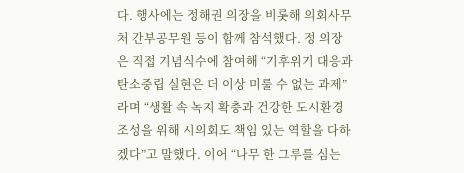다. 행사에는 정해권 의장을 비롯해 의회사무처 간부공무원 등이 함께 참석했다. 정 의장은 직접 기념식수에 참여해 “기후위기 대응과 탄소중립 실현은 더 이상 미룰 수 없는 과제”라며 “생활 속 녹지 확충과 건강한 도시환경 조성을 위해 시의회도 책임 있는 역할을 다하겠다”고 말했다. 이어 “나무 한 그루를 심는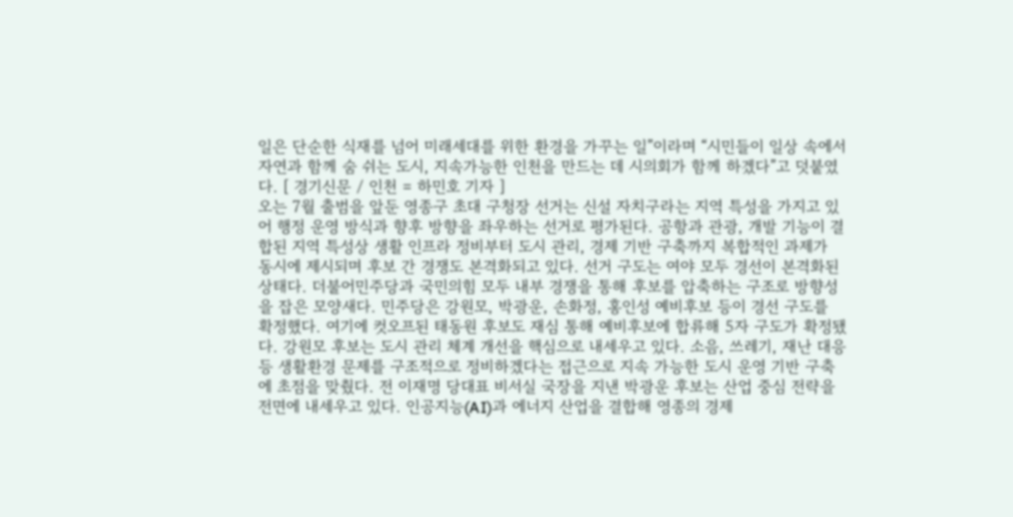일은 단순한 식재를 넘어 미래세대를 위한 환경을 가꾸는 일”이라며 “시민들이 일상 속에서 자연과 함께 숨 쉬는 도시, 지속가능한 인천을 만드는 데 시의회가 함께 하겠다”고 덧붙였다. [ 경기신문 / 인천 = 하민호 기자 ]
오는 7월 출범을 앞둔 영종구 초대 구청장 선거는 신설 자치구라는 지역 특성을 가지고 있어 행정 운영 방식과 향후 방향을 좌우하는 선거로 평가된다. 공항과 관광, 개발 기능이 결합된 지역 특성상 생활 인프라 정비부터 도시 관리, 경제 기반 구축까지 복합적인 과제가 동시에 제시되며 후보 간 경쟁도 본격화되고 있다. 선거 구도는 여야 모두 경선이 본격화된 상태다. 더불어민주당과 국민의힘 모두 내부 경쟁을 통해 후보를 압축하는 구조로 방향성을 잡은 모양새다. 민주당은 강원모, 박광운, 손화정, 홍인성 예비후보 등이 경선 구도를 확정했다. 여기에 컷오프된 태동원 후보도 재심 통해 예비후보에 합류해 5자 구도가 확정됐다. 강원모 후보는 도시 관리 체계 개선을 핵심으로 내세우고 있다. 소음, 쓰레기, 재난 대응 등 생활환경 문제를 구조적으로 정비하겠다는 접근으로 지속 가능한 도시 운영 기반 구축에 초점을 맞췄다. 전 이재명 당대표 비서실 국장을 지낸 박광운 후보는 산업 중심 전략을 전면에 내세우고 있다. 인공지능(AI)과 에너지 산업을 결합해 영종의 경제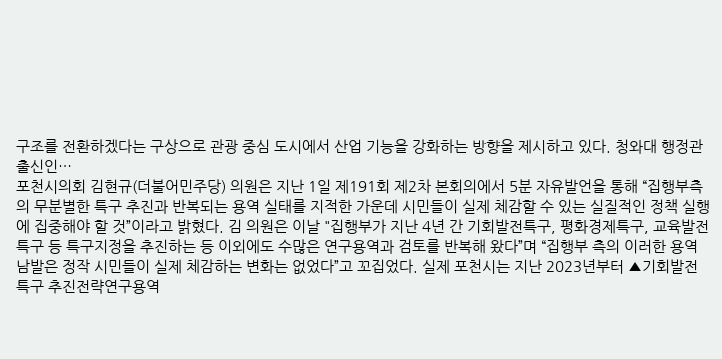구조를 전환하겠다는 구상으로 관광 중심 도시에서 산업 기능을 강화하는 방향을 제시하고 있다. 청와대 행정관 출신인…
포천시의회 김현규(더불어민주당) 의원은 지난 1일 제191회 제2차 본회의에서 5분 자유발언을 통해 “집행부측 의 무분별한 특구 추진과 반복되는 용역 실태를 지적한 가운데 시민들이 실제 체감할 수 있는 실질적인 정책 실행에 집중해야 할 것”이라고 밝혔다. 김 의원은 이날 "집행부가 지난 4년 간 기회발전특구, 평화경제특구, 교육발전특구 등 특구지정을 추진하는 등 이외에도 수많은 연구용역과 검토를 반복해 왔다”며 “집행부 측의 이러한 용역 남발은 정작 시민들이 실제 체감하는 변화는 없었다”고 꼬집었다. 실제 포천시는 지난 2023년부터 ▲기회발전특구 추진전략연구용역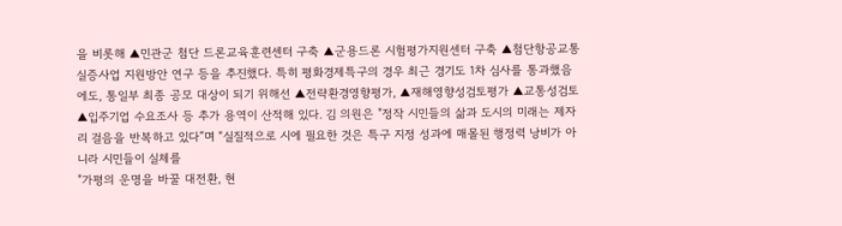을 비롯해 ▲민관군 첨단 드론교육훈련센터 구축 ▲군용드론 시험평가지원센터 구축 ▲첨단항공교통실증사업 지원방안 연구 등을 추진했다. 특히 평화경제특구의 경우 최근 경기도 1차 심사를 통과했음에도, 통일부 최종 공모 대상이 되기 위해선 ▲전략환경영향평가, ▲재해영향성검토평가 ▲교통성검토 ▲입주기업 수요조사 등 추가 용역이 산적해 있다. 김 의원은 "정작 시민들의 삶과 도시의 미래는 제자리 걸음을 반복하고 있다”며 “실질적으로 시에 필요한 것은 특구 지정 성과에 매몰된 행정력 낭비가 아니라 시민들이 실체를
"가평의 운명을 바꿀 대전환, 현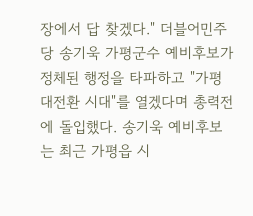장에서 답 찾겠다." 더블어민주당 송기욱 가평군수 예비후보가 정체된 행정을 타파하고 "가평 대전환 시대"를 열겠다며 총력전에 돌입했다. 송기욱 예비후보는 최근 가평읍 시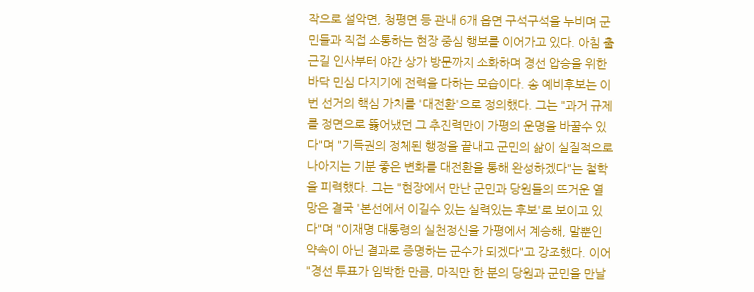작으로 설악면, 청평면 등 관내 6개 읍면 구석구석을 누비며 군민들과 직접 소통하는 현장 중심 행보를 이어가고 있다. 아침 출근길 인사부터 야간 상가 방문까지 소화하며 경선 압승을 위한 바닥 민심 다지기에 전력을 다하는 모습이다. 송 예비후보는 이번 선거의 핵심 가치를 '대전환'으로 정의했다. 그는 "과거 규제를 정면으로 뚫어냈던 그 추진력만이 가평의 운명을 바꿀수 있다"며 "기득권의 정체된 행정을 끝내고 군민의 삶이 실질적으로 나아지는 기분 좋은 변화를 대전환을 통해 완성하겠다"는 철학을 피력했다. 그는 "현장에서 만난 군민과 당원들의 뜨거운 열망은 결국 '본선에서 이길수 있는 실력있는 후보'로 보이고 있다"며 "이재명 대통령의 실천정신을 가평에서 계승해, 말뿐인 약속이 아닌 결과로 증명하는 군수가 되겠다"고 강조했다. 이어 "경선 투표가 임박한 만큼, 마직만 한 분의 당원과 군민을 만날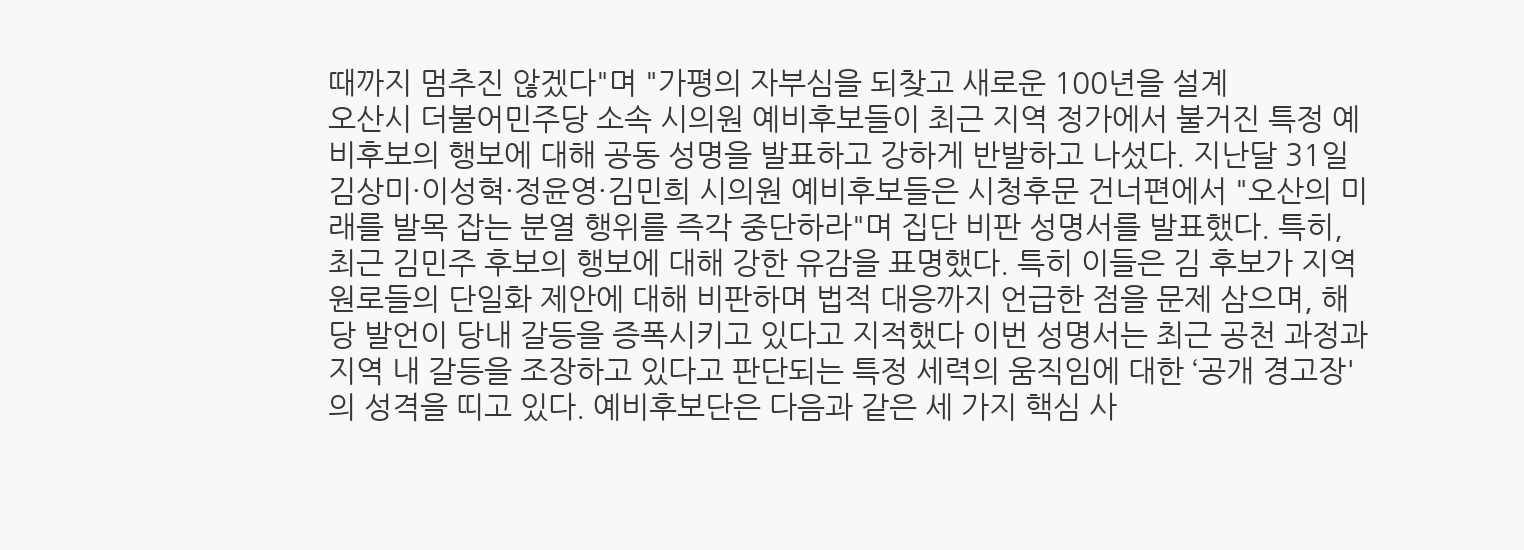때까지 멈추진 않겠다"며 "가평의 자부심을 되찾고 새로운 100년을 설계
오산시 더불어민주당 소속 시의원 예비후보들이 최근 지역 정가에서 불거진 특정 예비후보의 행보에 대해 공동 성명을 발표하고 강하게 반발하고 나섰다. 지난달 31일 김상미·이성혁·정윤영·김민희 시의원 예비후보들은 시청후문 건너편에서 "오산의 미래를 발목 잡는 분열 행위를 즉각 중단하라"며 집단 비판 성명서를 발표했다. 특히, 최근 김민주 후보의 행보에 대해 강한 유감을 표명했다. 특히 이들은 김 후보가 지역 원로들의 단일화 제안에 대해 비판하며 법적 대응까지 언급한 점을 문제 삼으며, 해당 발언이 당내 갈등을 증폭시키고 있다고 지적했다 이번 성명서는 최근 공천 과정과 지역 내 갈등을 조장하고 있다고 판단되는 특정 세력의 움직임에 대한 ‘공개 경고장'의 성격을 띠고 있다. 예비후보단은 다음과 같은 세 가지 핵심 사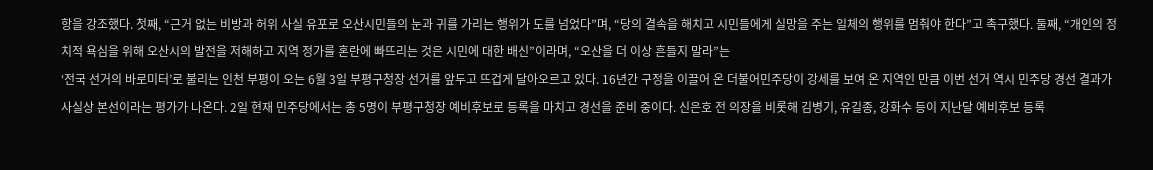항을 강조했다. 첫째, “근거 없는 비방과 허위 사실 유포로 오산시민들의 눈과 귀를 가리는 행위가 도를 넘었다”며, “당의 결속을 해치고 시민들에게 실망을 주는 일체의 행위를 멈춰야 한다”고 촉구했다. 둘째, “개인의 정치적 욕심을 위해 오산시의 발전을 저해하고 지역 정가를 혼란에 빠뜨리는 것은 시민에 대한 배신”이라며, “오산을 더 이상 흔들지 말라”는
‘전국 선거의 바로미터’로 불리는 인천 부평이 오는 6월 3일 부평구청장 선거를 앞두고 뜨겁게 달아오르고 있다. 16년간 구정을 이끌어 온 더불어민주당이 강세를 보여 온 지역인 만큼 이번 선거 역시 민주당 경선 결과가 사실상 본선이라는 평가가 나온다. 2일 현재 민주당에서는 총 5명이 부평구청장 예비후보로 등록을 마치고 경선을 준비 중이다. 신은호 전 의장을 비롯해 김병기, 유길종, 강화수 등이 지난달 예비후보 등록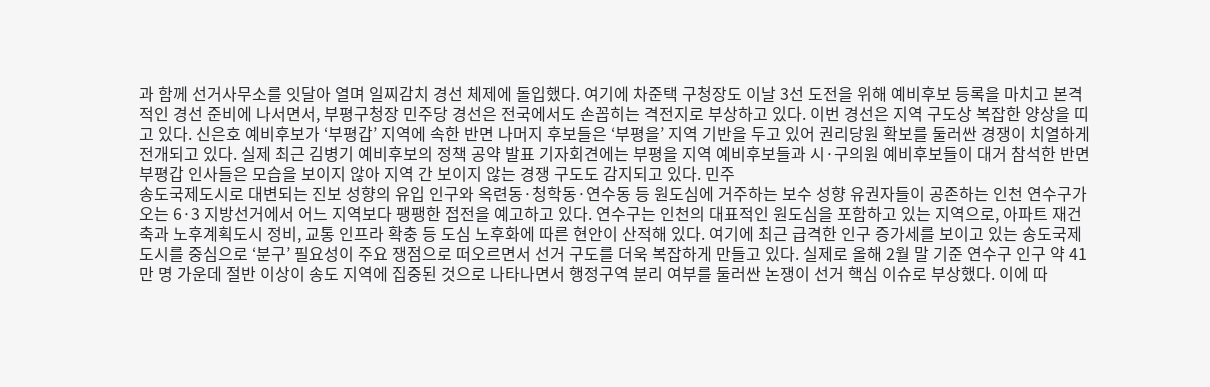과 함께 선거사무소를 잇달아 열며 일찌감치 경선 체제에 돌입했다. 여기에 차준택 구청장도 이날 3선 도전을 위해 예비후보 등록을 마치고 본격적인 경선 준비에 나서면서, 부평구청장 민주당 경선은 전국에서도 손꼽히는 격전지로 부상하고 있다. 이번 경선은 지역 구도상 복잡한 양상을 띠고 있다. 신은호 예비후보가 ‘부평갑’ 지역에 속한 반면 나머지 후보들은 ‘부평을’ 지역 기반을 두고 있어 권리당원 확보를 둘러싼 경쟁이 치열하게 전개되고 있다. 실제 최근 김병기 예비후보의 정책 공약 발표 기자회견에는 부평을 지역 예비후보들과 시·구의원 예비후보들이 대거 참석한 반면 부평갑 인사들은 모습을 보이지 않아 지역 간 보이지 않는 경쟁 구도도 감지되고 있다. 민주
송도국제도시로 대변되는 진보 성향의 유입 인구와 옥련동·청학동·연수동 등 원도심에 거주하는 보수 성향 유권자들이 공존하는 인천 연수구가 오는 6·3 지방선거에서 어느 지역보다 팽팽한 접전을 예고하고 있다. 연수구는 인천의 대표적인 원도심을 포함하고 있는 지역으로, 아파트 재건축과 노후계획도시 정비, 교통 인프라 확충 등 도심 노후화에 따른 현안이 산적해 있다. 여기에 최근 급격한 인구 증가세를 보이고 있는 송도국제도시를 중심으로 ‘분구’ 필요성이 주요 쟁점으로 떠오르면서 선거 구도를 더욱 복잡하게 만들고 있다. 실제로 올해 2월 말 기준 연수구 인구 약 41만 명 가운데 절반 이상이 송도 지역에 집중된 것으로 나타나면서 행정구역 분리 여부를 둘러싼 논쟁이 선거 핵심 이슈로 부상했다. 이에 따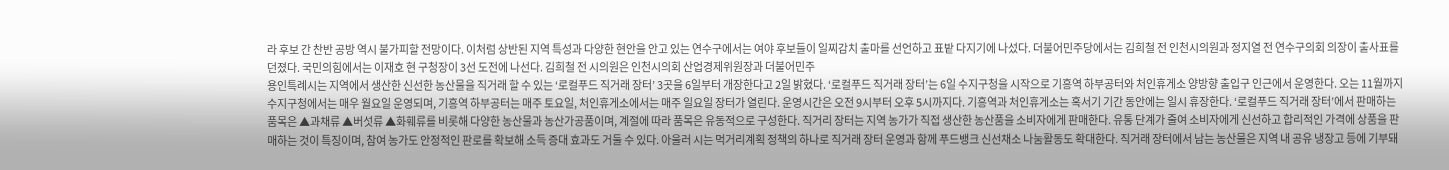라 후보 간 찬반 공방 역시 불가피할 전망이다. 이처럼 상반된 지역 특성과 다양한 현안을 안고 있는 연수구에서는 여야 후보들이 일찌감치 출마를 선언하고 표밭 다지기에 나섰다. 더불어민주당에서는 김희철 전 인천시의원과 정지열 전 연수구의회 의장이 출사표를 던졌다. 국민의힘에서는 이재호 현 구청장이 3선 도전에 나선다. 김희철 전 시의원은 인천시의회 산업경제위원장과 더불어민주
용인특례시는 지역에서 생산한 신선한 농산물을 직거래 할 수 있는 ‘로컬푸드 직거래 장터’ 3곳을 6일부터 개장한다고 2일 밝혔다. ‘로컬푸드 직거래 장터’는 6일 수지구청을 시작으로 기흥역 하부공터와 처인휴게소 양방향 출입구 인근에서 운영한다. 오는 11월까지 수지구청에서는 매우 월요일 운영되며, 기흥역 하부공터는 매주 토요일, 처인휴게소에서는 매주 일요일 장터가 열린다. 운영시간은 오전 9시부터 오후 5시까지다. 기흥역과 처인휴게소는 혹서기 기간 동안에는 일시 휴장한다. ‘로컬푸드 직거래 장터’에서 판매하는 품목은 ▲과채류 ▲버섯류 ▲화훼류를 비롯해 다양한 농산물과 농산가공품이며, 계절에 따라 품목은 유동적으로 구성한다. 직거리 장터는 지역 농가가 직접 생산한 농산품을 소비자에게 판매한다. 유통 단계가 줄여 소비자에게 신선하고 합리적인 가격에 상품을 판매하는 것이 특징이며, 참여 농가도 안정적인 판로를 확보해 소득 증대 효과도 거둘 수 있다. 아울러 시는 먹거리계획 정책의 하나로 직거래 장터 운영과 함께 푸드뱅크 신선채소 나눔활동도 확대한다. 직거래 장터에서 남는 농산물은 지역 내 공유 냉장고 등에 기부돼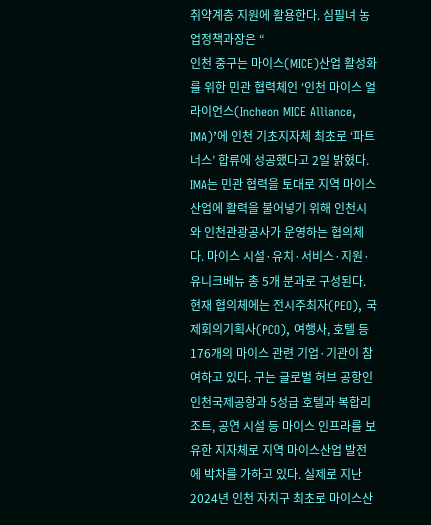취약계층 지원에 활용한다. 심필녀 농업정책과장은 “
인천 중구는 마이스(MICE)산업 활성화를 위한 민관 협력체인 ‘인천 마이스 얼라이언스(Incheon MICE Alliance, IMA)’에 인천 기초지자체 최초로 ‘파트너스’ 합류에 성공했다고 2일 밝혔다. IMA는 민관 협력을 토대로 지역 마이스산업에 활력을 불어넣기 위해 인천시와 인천관광공사가 운영하는 협의체다. 마이스 시설·유치·서비스·지원·유니크베뉴 총 5개 분과로 구성된다. 현재 협의체에는 전시주최자(PEO), 국제회의기획사(PCO), 여행사, 호텔 등 176개의 마이스 관련 기업·기관이 참여하고 있다. 구는 글로벌 허브 공항인 인천국제공항과 5성급 호텔과 복합리조트, 공연 시설 등 마이스 인프라를 보유한 지자체로 지역 마이스산업 발전에 박차를 가하고 있다. 실제로 지난 2024년 인천 자치구 최초로 마이스산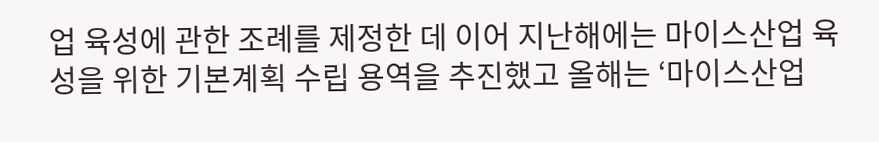업 육성에 관한 조례를 제정한 데 이어 지난해에는 마이스산업 육성을 위한 기본계획 수립 용역을 추진했고 올해는 ‘마이스산업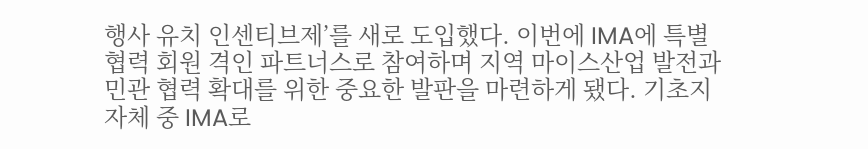행사 유치 인센티브제’를 새로 도입했다. 이번에 IMA에 특별 협력 회원 격인 파트너스로 참여하며 지역 마이스산업 발전과 민관 협력 확대를 위한 중요한 발판을 마련하게 됐다. 기초지자체 중 IMA로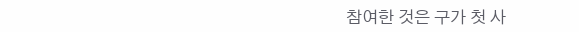참여한 것은 구가 첫 사